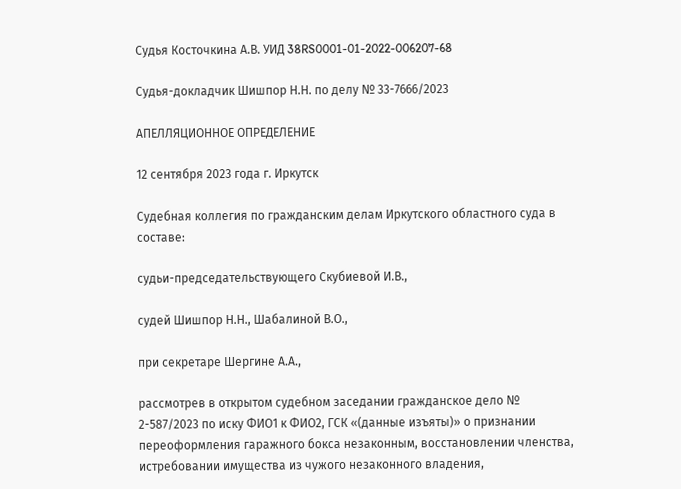Судья Косточкина А.В. УИД 38RS0001-01-2022-006207-68

Судья-докладчик Шишпор Н.Н. по делу № 33-7666/2023

АПЕЛЛЯЦИОННОЕ ОПРЕДЕЛЕНИЕ

12 сентября 2023 года г. Иркутск

Судебная коллегия по гражданским делам Иркутского областного суда в составе:

судьи-председательствующего Скубиевой И.В.,

судей Шишпор Н.Н., Шабалиной В.О.,

при секретаре Шергине А.А.,

рассмотрев в открытом судебном заседании гражданское дело № 2-587/2023 по иску ФИО1 к ФИО2, ГСК «(данные изъяты)» о признании переоформления гаражного бокса незаконным, восстановлении членства, истребовании имущества из чужого незаконного владения,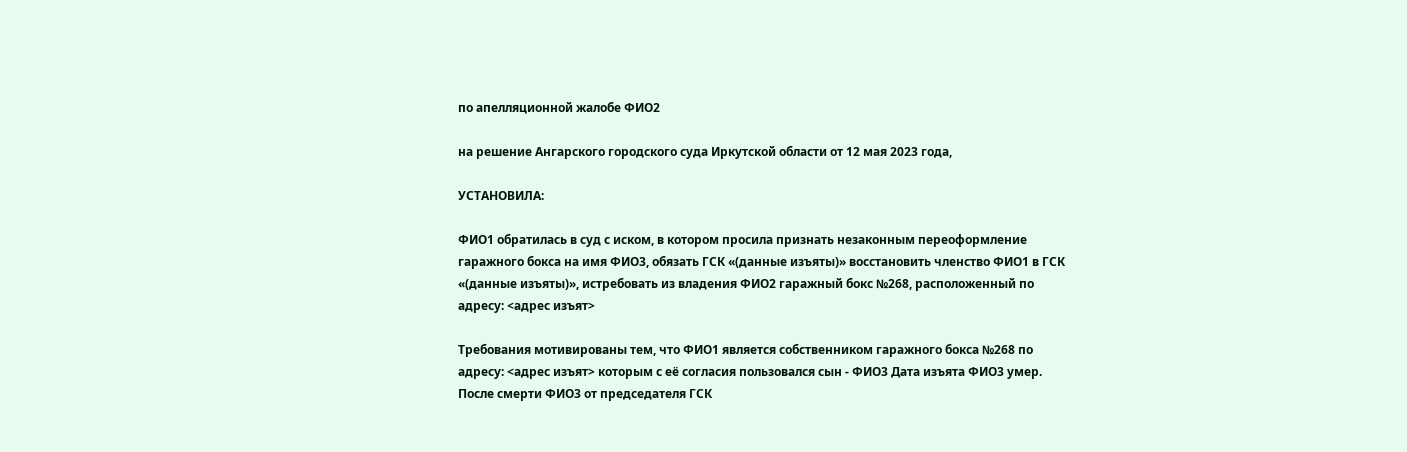по апелляционной жалобе ФИО2

на решение Ангарского городского суда Иркутской области от 12 мая 2023 года,

УСТАНОВИЛА:

ФИО1 обратилась в суд с иском, в котором просила признать незаконным переоформление гаражного бокса на имя ФИО3, обязать ГСК «(данные изъяты)» восстановить членство ФИО1 в ГСК «(данные изъяты)», истребовать из владения ФИО2 гаражный бокс №268, расположенный по адресу: <адрес изъят>

Требования мотивированы тем, что ФИО1 является собственником гаражного бокса №268 по адресу: <адрес изъят> которым с её согласия пользовался сын - ФИО3 Дата изъята ФИО3 умер. После смерти ФИО3 от председателя ГСК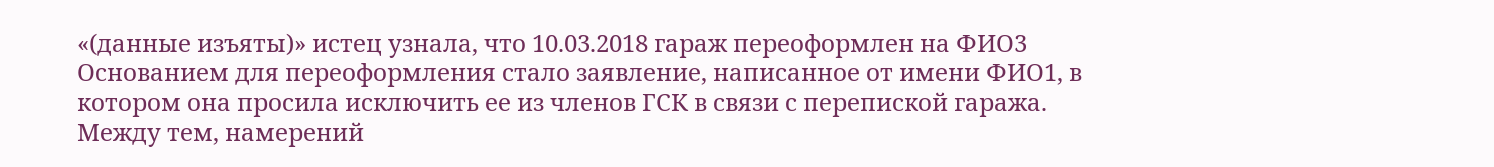«(данные изъяты)» истец узнала, что 10.03.2018 гараж переоформлен на ФИО3 Основанием для переоформления стало заявление, написанное от имени ФИО1, в котором она просила исключить ее из членов ГСК в связи с перепиской гаража. Между тем, намерений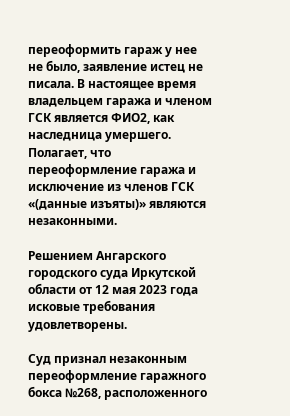переоформить гараж у нее не было, заявление истец не писала. В настоящее время владельцем гаража и членом ГСК является ФИО2, как наследница умершего. Полагает, что переоформление гаража и исключение из членов ГСК «(данные изъяты)» являются незаконными.

Решением Ангарского городского суда Иркутской области от 12 мая 2023 года исковые требования удовлетворены.

Суд признал незаконным переоформление гаражного бокса №268, расположенного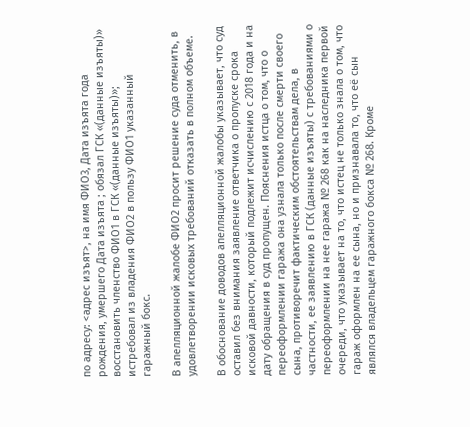по адресу: <адрес изъят>, на имя ФИО3, Дата изъята года рождения, умершего Дата изъята ; обязал ГСК «(данные изъяты)» восстановить членство ФИО1 в ГСК «(данные изъяты)»; истребовал из владения ФИО2 в пользу ФИО1 указанный гаражный бокс.

В апелляционной жалобе ФИО2 просит решение суда отменить, в удовлетворении исковых требований отказать в полном объеме.

В обоснование доводов апелляционной жалобы указывает, что суд оставил без внимания заявление ответчика о пропуске срока исковой давности, который подлежит исчислению с 2018 года и на дату обращения в суд пропущен. Пояснения истца о том, что о переоформлении гаража она узнала только после смерти своего сына, противоречит фактическим обстоятельствам дела, в частности, ее заявлению в ГСК (данные изъяты) с требованиями о переоформлении на нее гаража № 268 как на наследника первой очереди, что указывает на то, что истец не только знала о том, что гараж оформлен на ее сына, но и признавала то, что её сын являлся владельцем гаражного бокса № 268. Кроме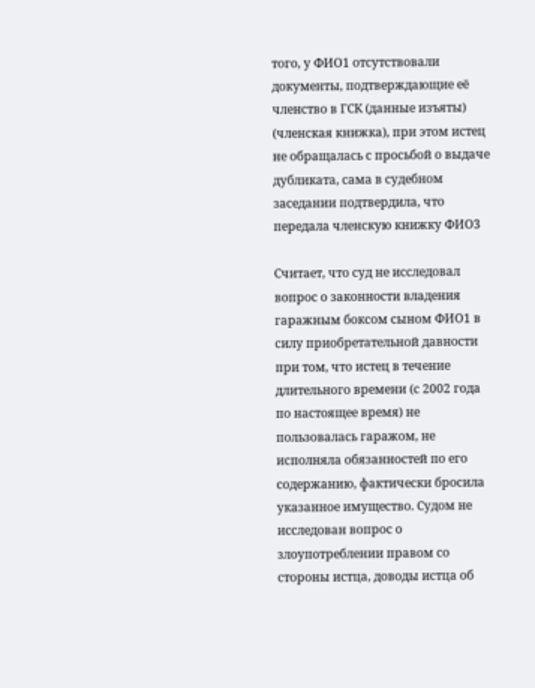того, у ФИО1 отсутствовали документы, подтверждающие её членство в ГСК (данные изъяты) (членская книжка), при этом истец не обращалась с просьбой о выдаче дубликата, сама в судебном заседании подтвердила, что передала членскую книжку ФИО3

Считает, что суд не исследовал вопрос о законности владения гаражным боксом сыном ФИО1 в силу приобретательной давности при том, что истец в течение длительного времени (с 2002 года по настоящее время) не пользовалась гаражом, не исполняла обязанностей по его содержанию, фактически бросила указанное имущество. Судом не исследован вопрос о злоупотреблении правом со стороны истца, доводы истца об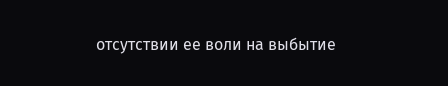отсутствии ее воли на выбытие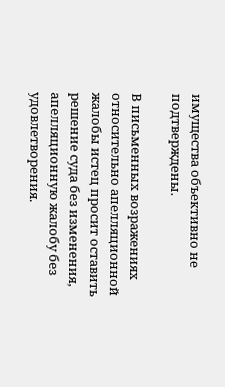имущества объективно не подтверждены.

В письменных возражениях относительно апелляционной жалобы истец просит оставить решение суда без изменения, апелляционную жалобу без удовлетворения.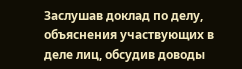Заслушав доклад по делу, объяснения участвующих в деле лиц, обсудив доводы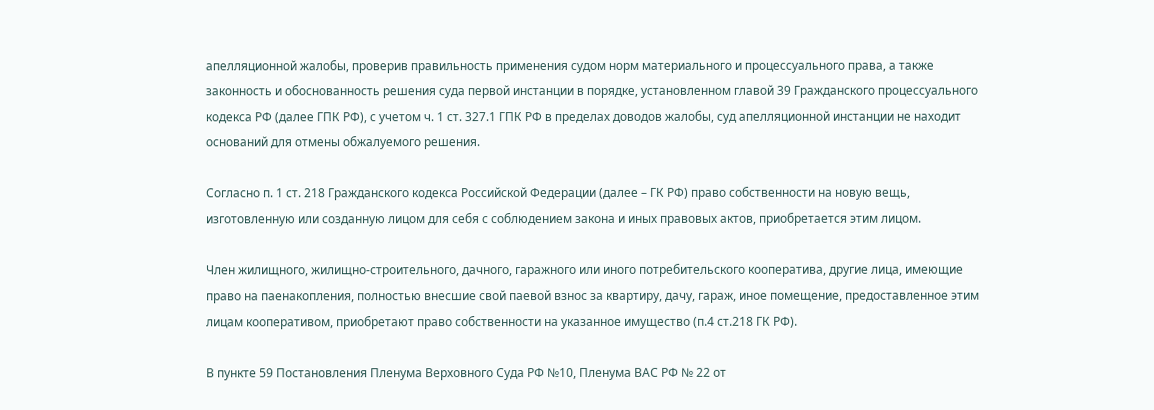апелляционной жалобы, проверив правильность применения судом норм материального и процессуального права, а также законность и обоснованность решения суда первой инстанции в порядке, установленном главой 39 Гражданского процессуального кодекса РФ (далее ГПК РФ), с учетом ч. 1 ст. 327.1 ГПК РФ в пределах доводов жалобы, суд апелляционной инстанции не находит оснований для отмены обжалуемого решения.

Согласно п. 1 ст. 218 Гражданского кодекса Российской Федерации (далее – ГК РФ) право собственности на новую вещь, изготовленную или созданную лицом для себя с соблюдением закона и иных правовых актов, приобретается этим лицом.

Член жилищного, жилищно-строительного, дачного, гаражного или иного потребительского кооператива, другие лица, имеющие право на паенакопления, полностью внесшие свой паевой взнос за квартиру, дачу, гараж, иное помещение, предоставленное этим лицам кооперативом, приобретают право собственности на указанное имущество (п.4 ст.218 ГК РФ).

В пункте 59 Постановления Пленума Верховного Суда РФ №10, Пленума ВАС РФ № 22 от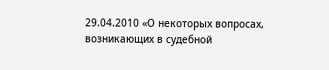29.04.2010 «О некоторых вопросах, возникающих в судебной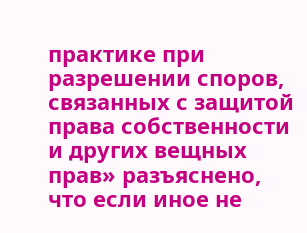практике при разрешении споров, связанных с защитой права собственности и других вещных прав» разъяснено, что если иное не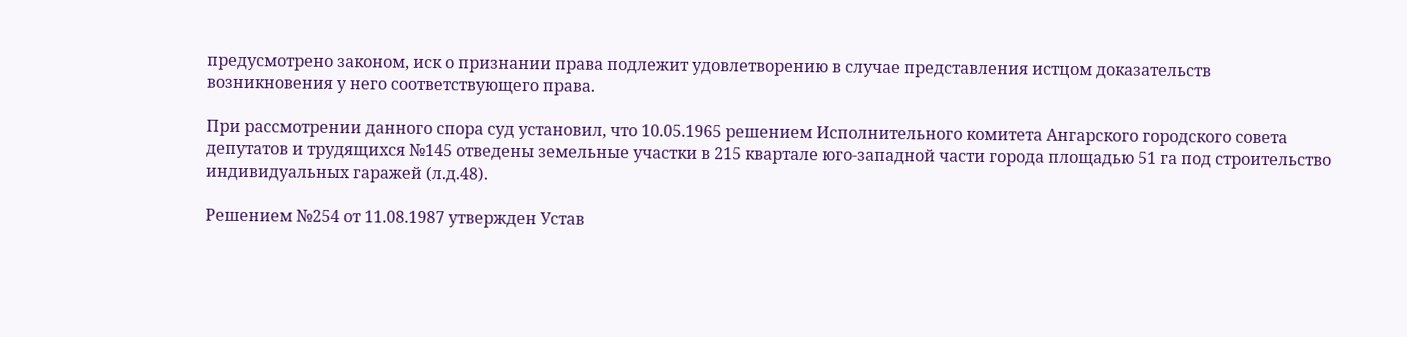предусмотрено законом, иск о признании права подлежит удовлетворению в случае представления истцом доказательств возникновения у него соответствующего права.

При рассмотрении данного спора суд установил, что 10.05.1965 решением Исполнительного комитета Ангарского городского совета депутатов и трудящихся №145 отведены земельные участки в 215 квартале юго-западной части города площадью 51 га под строительство индивидуальных гаражей (л.д.48).

Решением №254 от 11.08.1987 утвержден Устав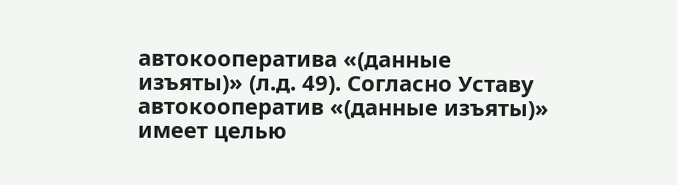автокооператива «(данные изъяты)» (л.д. 49). Согласно Уставу автокооператив «(данные изъяты)» имеет целью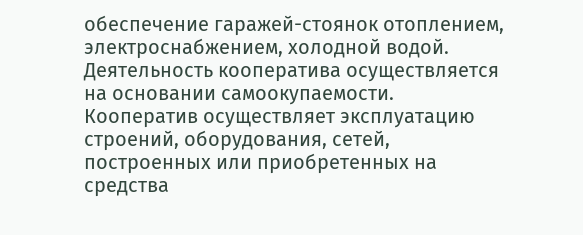обеспечение гаражей-стоянок отоплением, электроснабжением, холодной водой. Деятельность кооператива осуществляется на основании самоокупаемости. Кооператив осуществляет эксплуатацию строений, оборудования, сетей, построенных или приобретенных на средства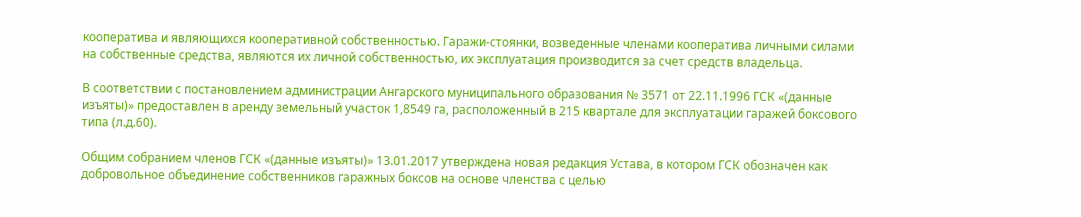кооператива и являющихся кооперативной собственностью. Гаражи-стоянки, возведенные членами кооператива личными силами на собственные средства, являются их личной собственностью, их эксплуатация производится за счет средств владельца.

В соответствии с постановлением администрации Ангарского муниципального образования № 3571 от 22.11.1996 ГСК «(данные изъяты)» предоставлен в аренду земельный участок 1,8549 га, расположенный в 215 квартале для эксплуатации гаражей боксового типа (л.д.60).

Общим собранием членов ГСК «(данные изъяты)» 13.01.2017 утверждена новая редакция Устава, в котором ГСК обозначен как добровольное объединение собственников гаражных боксов на основе членства с целью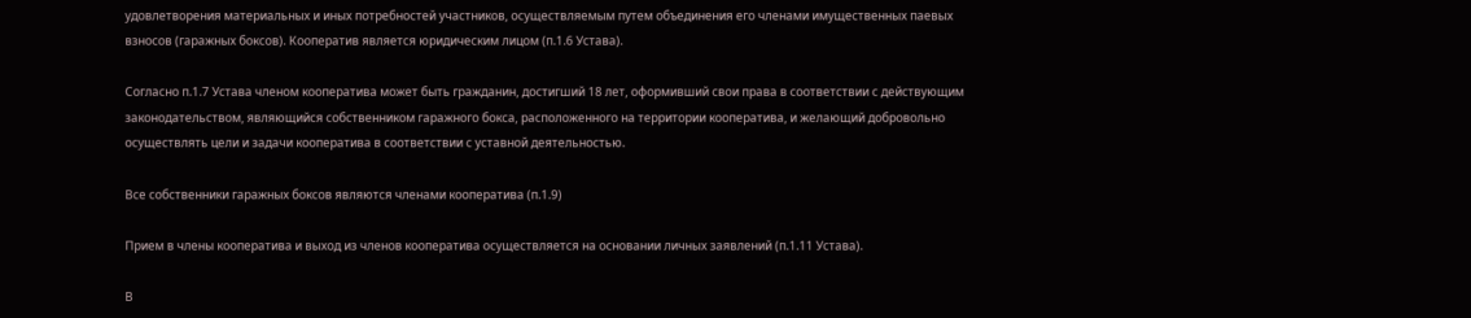удовлетворения материальных и иных потребностей участников, осуществляемым путем объединения его членами имущественных паевых взносов (гаражных боксов). Кооператив является юридическим лицом (п.1.6 Устава).

Согласно п.1.7 Устава членом кооператива может быть гражданин, достигший 18 лет, оформивший свои права в соответствии с действующим законодательством, являющийся собственником гаражного бокса, расположенного на территории кооператива, и желающий добровольно осуществлять цели и задачи кооператива в соответствии с уставной деятельностью.

Все собственники гаражных боксов являются членами кооператива (п.1.9)

Прием в члены кооператива и выход из членов кооператива осуществляется на основании личных заявлений (п.1.11 Устава).

В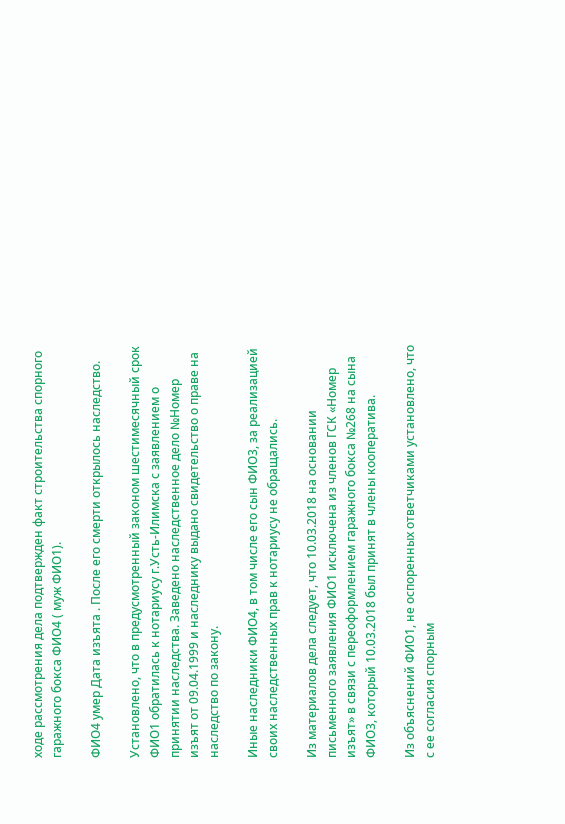ходе рассмотрения дела подтвержден факт строительства спорного гаражного бокса ФИО4 ( муж ФИО1).

ФИО4 умер Дата изъята . После его смерти открылось наследство.

Установлено, что в предусмотренный законом шестимесячный срок ФИО1 обратилась к нотариусу г.Усть-Илимска с заявлением о принятии наследства. Заведено наследственное дело №Номер изъят от 09.04.1999 и наследнику выдано свидетельство о праве на наследство по закону.

Иные наследники ФИО4, в том числе его сын ФИО3, за реализацией своих наследственных прав к нотариусу не обращались.

Из материалов дела следует, что 10.03.2018 на основании письменного заявления ФИО1 исключена из членов ГСК «Номер изъят» в связи с переоформлением гаражного бокса №268 на сына ФИО3, который 10.03.2018 был принят в члены кооператива.

Из объяснений ФИО1, не оспоренных ответчиками установлено, что с ее согласия спорным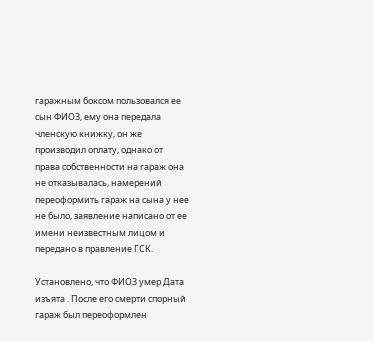гаражным боксом пользовался ее сын ФИО3, ему она передала членскую книжку, он же производил оплату, однако от права собственности на гараж она не отказывалась, намерений переоформить гараж на сына у нее не было, заявление написано от ее имени неизвестным лицом и передано в правление ГСК.

Установлено, что ФИО3 умер Дата изъята . После его смерти спорный гараж был переоформлен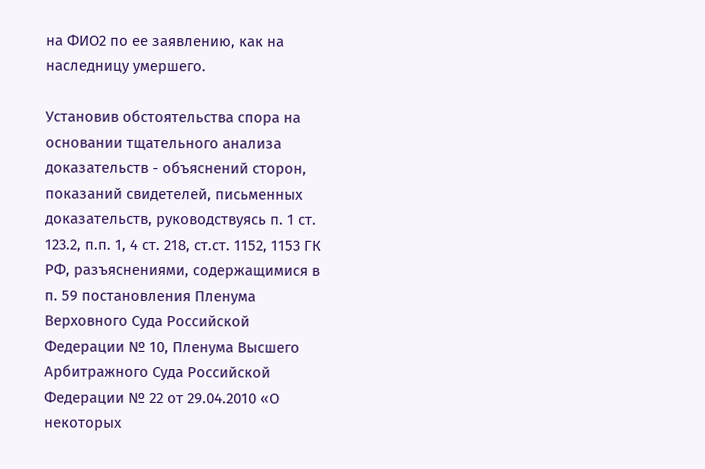на ФИО2 по ее заявлению, как на наследницу умершего.

Установив обстоятельства спора на основании тщательного анализа доказательств - объяснений сторон, показаний свидетелей, письменных доказательств, руководствуясь п. 1 ст. 123.2, п.п. 1, 4 ст. 218, ст.ст. 1152, 1153 ГК РФ, разъяснениями, содержащимися в п. 59 постановления Пленума Верховного Суда Российской Федерации № 10, Пленума Высшего Арбитражного Суда Российской Федерации № 22 от 29.04.2010 «О некоторых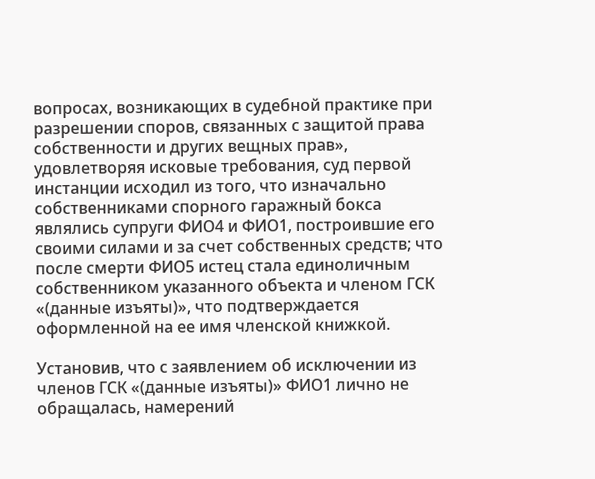вопросах, возникающих в судебной практике при разрешении споров, связанных с защитой права собственности и других вещных прав», удовлетворяя исковые требования, суд первой инстанции исходил из того, что изначально собственниками спорного гаражный бокса являлись супруги ФИО4 и ФИО1, построившие его своими силами и за счет собственных средств; что после смерти ФИО5 истец стала единоличным собственником указанного объекта и членом ГСК «(данные изъяты)», что подтверждается оформленной на ее имя членской книжкой.

Установив, что с заявлением об исключении из членов ГСК «(данные изъяты)» ФИО1 лично не обращалась, намерений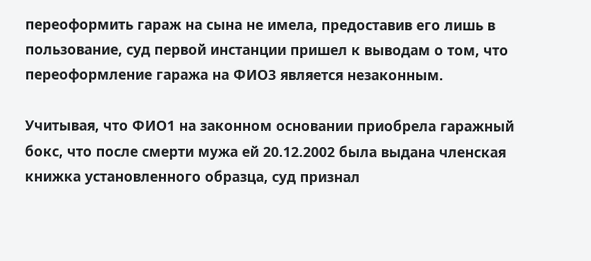переоформить гараж на сына не имела, предоставив его лишь в пользование, суд первой инстанции пришел к выводам о том, что переоформление гаража на ФИО3 является незаконным.

Учитывая, что ФИО1 на законном основании приобрела гаражный бокс, что после смерти мужа ей 20.12.2002 была выдана членская книжка установленного образца, суд признал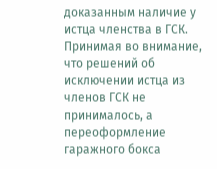доказанным наличие у истца членства в ГСК. Принимая во внимание, что решений об исключении истца из членов ГСК не принималось, а переоформление гаражного бокса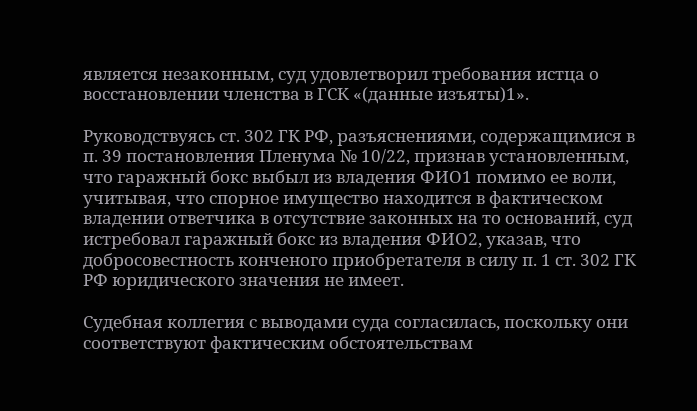является незаконным, суд удовлетворил требования истца о восстановлении членства в ГСК «(данные изъяты)1».

Руководствуясь ст. 302 ГК РФ, разъяснениями, содержащимися в п. 39 постановления Пленума № 10/22, признав установленным, что гаражный бокс выбыл из владения ФИО1 помимо ее воли, учитывая, что спорное имущество находится в фактическом владении ответчика в отсутствие законных на то оснований, суд истребовал гаражный бокс из владения ФИО2, указав, что добросовестность конченого приобретателя в силу п. 1 ст. 302 ГК РФ юридического значения не имеет.

Судебная коллегия с выводами суда согласилась, поскольку они соответствуют фактическим обстоятельствам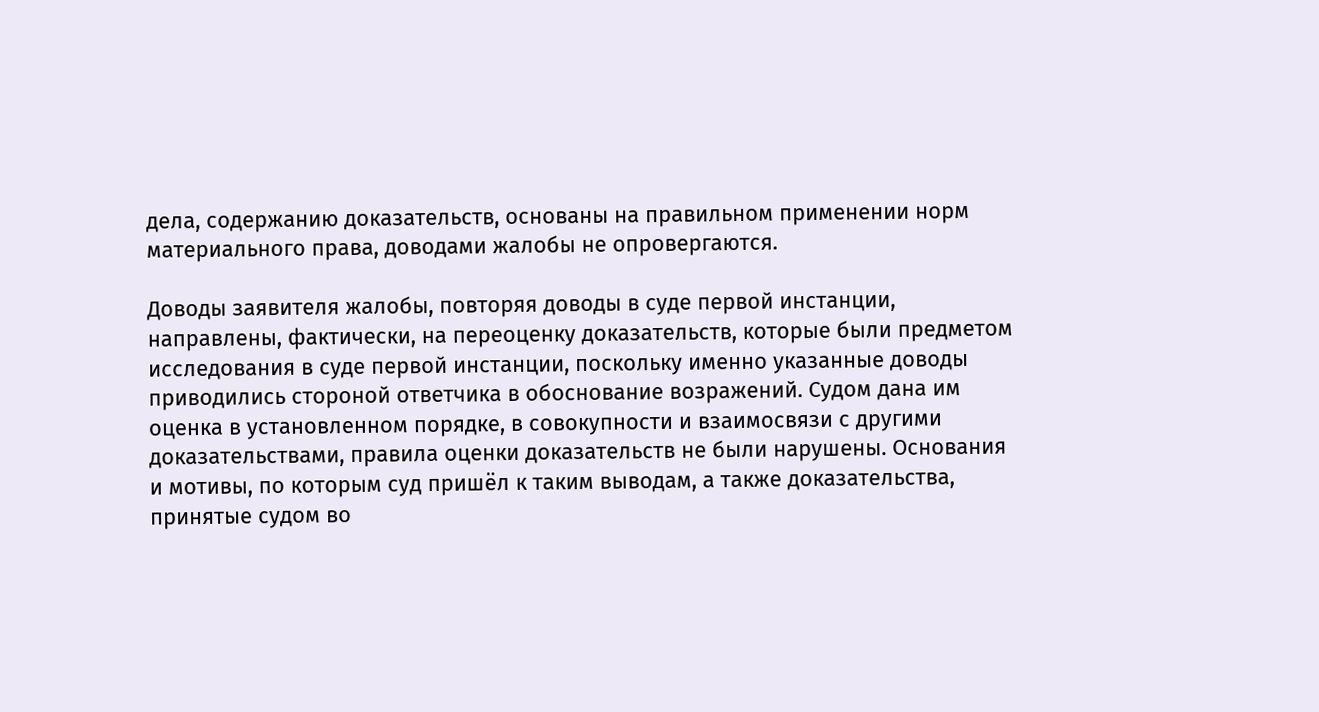дела, содержанию доказательств, основаны на правильном применении норм материального права, доводами жалобы не опровергаются.

Доводы заявителя жалобы, повторяя доводы в суде первой инстанции, направлены, фактически, на переоценку доказательств, которые были предметом исследования в суде первой инстанции, поскольку именно указанные доводы приводились стороной ответчика в обоснование возражений. Судом дана им оценка в установленном порядке, в совокупности и взаимосвязи с другими доказательствами, правила оценки доказательств не были нарушены. Основания и мотивы, по которым суд пришёл к таким выводам, а также доказательства, принятые судом во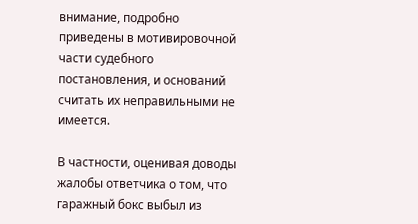внимание, подробно приведены в мотивировочной части судебного постановления, и оснований считать их неправильными не имеется.

В частности, оценивая доводы жалобы ответчика о том, что гаражный бокс выбыл из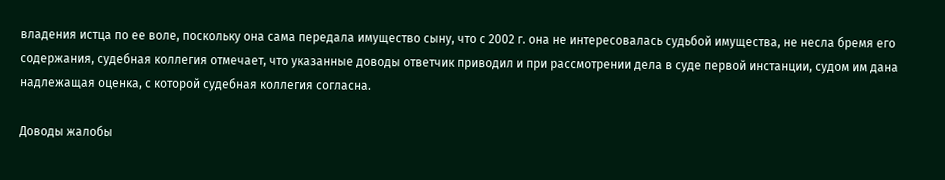владения истца по ее воле, поскольку она сама передала имущество сыну, что с 2002 г. она не интересовалась судьбой имущества, не несла бремя его содержания, судебная коллегия отмечает, что указанные доводы ответчик приводил и при рассмотрении дела в суде первой инстанции, судом им дана надлежащая оценка, с которой судебная коллегия согласна.

Доводы жалобы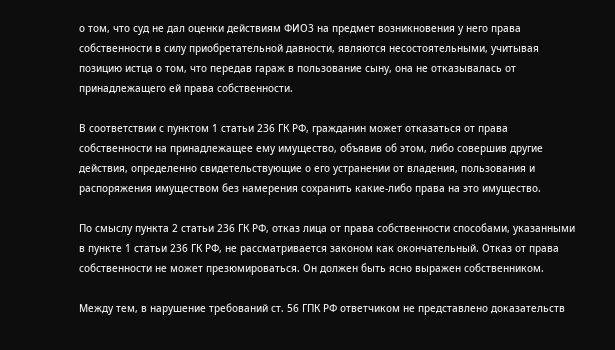о том, что суд не дал оценки действиям ФИО3 на предмет возникновения у него права собственности в силу приобретательной давности, являются несостоятельными, учитывая позицию истца о том, что передав гараж в пользование сыну, она не отказывалась от принадлежащего ей права собственности.

В соответствии с пунктом 1 статьи 236 ГК РФ, гражданин может отказаться от права собственности на принадлежащее ему имущество, объявив об этом, либо совершив другие действия, определенно свидетельствующие о его устранении от владения, пользования и распоряжения имуществом без намерения сохранить какие-либо права на это имущество.

По смыслу пункта 2 статьи 236 ГК РФ, отказ лица от права собственности способами, указанными в пункте 1 статьи 236 ГК РФ, не рассматривается законом как окончательный. Отказ от права собственности не может презюмироваться. Он должен быть ясно выражен собственником.

Между тем, в нарушение требований ст. 56 ГПК РФ ответчиком не представлено доказательств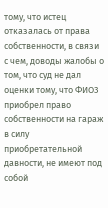тому, что истец отказалась от права собственности, в связи с чем, доводы жалобы о том, что суд не дал оценки тому, что ФИО3 приобрел право собственности на гараж в силу приобретательной давности, не имеют под собой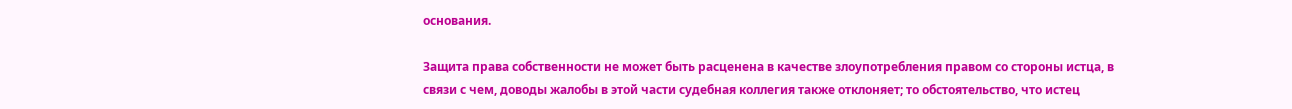основания.

Защита права собственности не может быть расценена в качестве злоупотребления правом со стороны истца, в связи с чем, доводы жалобы в этой части судебная коллегия также отклоняет; то обстоятельство, что истец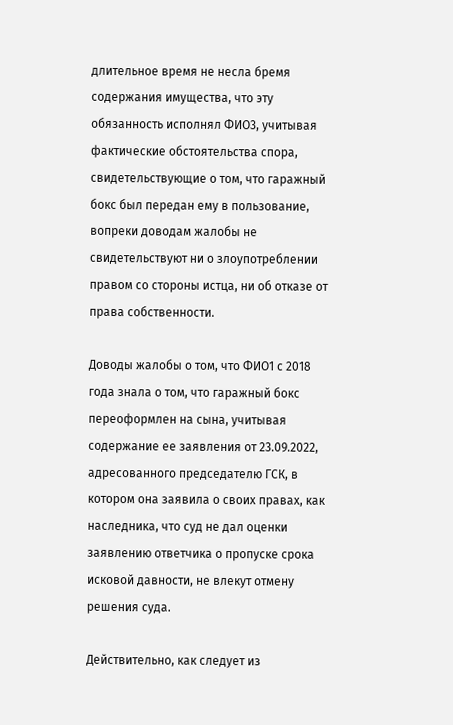длительное время не несла бремя содержания имущества, что эту обязанность исполнял ФИО3, учитывая фактические обстоятельства спора, свидетельствующие о том, что гаражный бокс был передан ему в пользование, вопреки доводам жалобы не свидетельствуют ни о злоупотреблении правом со стороны истца, ни об отказе от права собственности.

Доводы жалобы о том, что ФИО1 с 2018 года знала о том, что гаражный бокс переоформлен на сына, учитывая содержание ее заявления от 23.09.2022, адресованного председателю ГСК, в котором она заявила о своих правах, как наследника, что суд не дал оценки заявлению ответчика о пропуске срока исковой давности, не влекут отмену решения суда.

Действительно, как следует из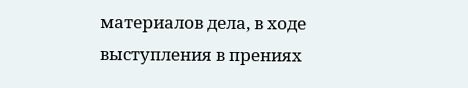материалов дела, в ходе выступления в прениях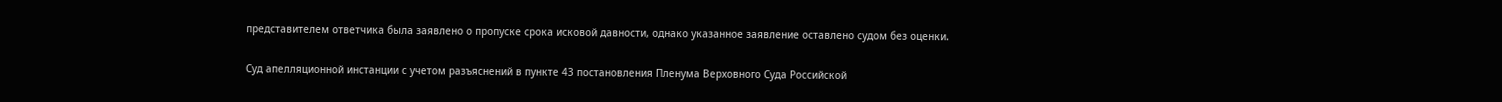представителем ответчика была заявлено о пропуске срока исковой давности, однако указанное заявление оставлено судом без оценки.

Суд апелляционной инстанции с учетом разъяснений в пункте 43 постановления Пленума Верховного Суда Российской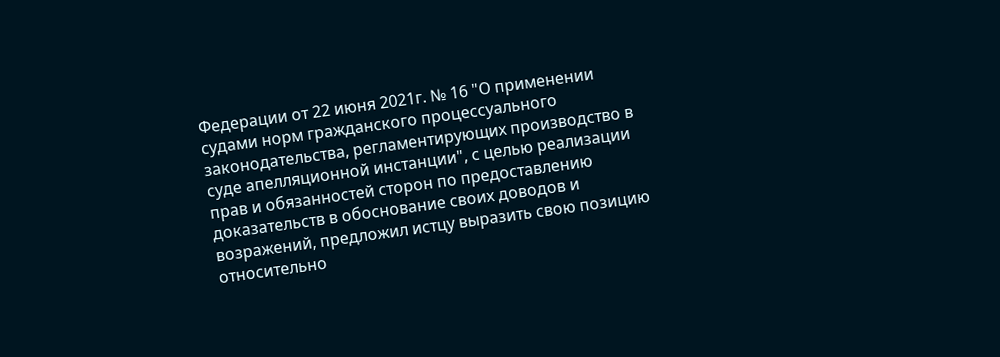Федерации от 22 июня 2021г. № 16 "О применении судами норм гражданского процессуального законодательства, регламентирующих производство в суде апелляционной инстанции", с целью реализации прав и обязанностей сторон по предоставлению доказательств в обоснование своих доводов и возражений, предложил истцу выразить свою позицию относительно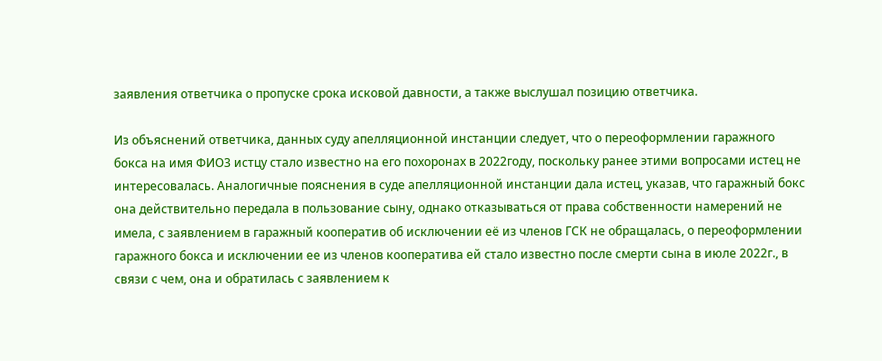заявления ответчика о пропуске срока исковой давности, а также выслушал позицию ответчика.

Из объяснений ответчика, данных суду апелляционной инстанции следует, что о переоформлении гаражного бокса на имя ФИО3 истцу стало известно на его похоронах в 2022году, поскольку ранее этими вопросами истец не интересовалась. Аналогичные пояснения в суде апелляционной инстанции дала истец, указав, что гаражный бокс она действительно передала в пользование сыну, однако отказываться от права собственности намерений не имела, с заявлением в гаражный кооператив об исключении её из членов ГСК не обращалась, о переоформлении гаражного бокса и исключении ее из членов кооператива ей стало известно после смерти сына в июле 2022г., в связи с чем, она и обратилась с заявлением к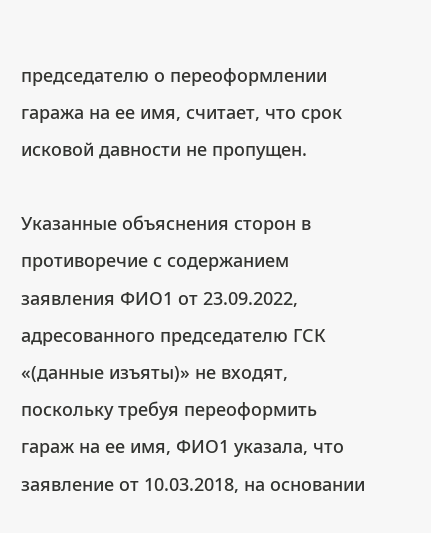председателю о переоформлении гаража на ее имя, считает, что срок исковой давности не пропущен.

Указанные объяснения сторон в противоречие с содержанием заявления ФИО1 от 23.09.2022, адресованного председателю ГСК «(данные изъяты)» не входят, поскольку требуя переоформить гараж на ее имя, ФИО1 указала, что заявление от 10.03.2018, на основании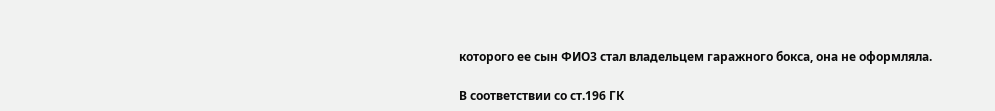которого ее сын ФИО3 стал владельцем гаражного бокса, она не оформляла.

В соответствии со ст.196 ГК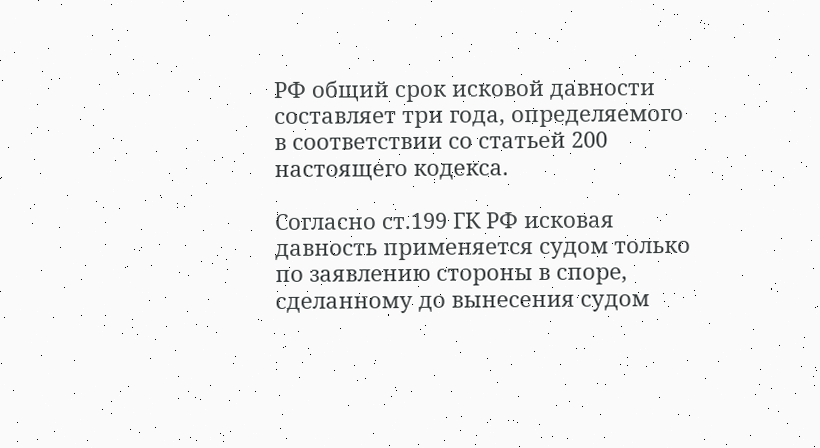РФ общий срок исковой давности составляет три года, определяемого в соответствии со статьей 200 настоящего кодекса.

Согласно ст.199 ГК РФ исковая давность применяется судом только по заявлению стороны в споре, сделанному до вынесения судом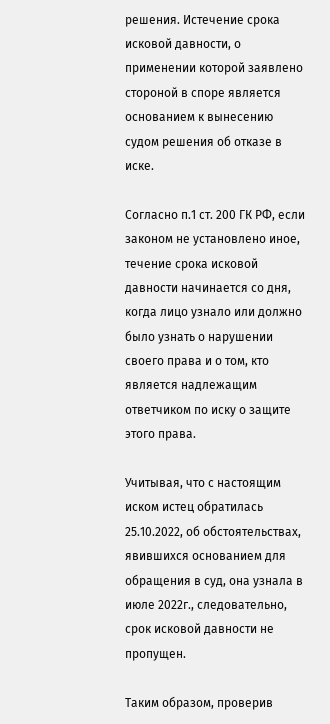решения. Истечение срока исковой давности, о применении которой заявлено стороной в споре является основанием к вынесению судом решения об отказе в иске.

Согласно п.1 ст. 200 ГК РФ, если законом не установлено иное, течение срока исковой давности начинается со дня, когда лицо узнало или должно было узнать о нарушении своего права и о том, кто является надлежащим ответчиком по иску о защите этого права.

Учитывая, что с настоящим иском истец обратилась 25.10.2022, об обстоятельствах, явившихся основанием для обращения в суд, она узнала в июле 2022г., следовательно, срок исковой давности не пропущен.

Таким образом, проверив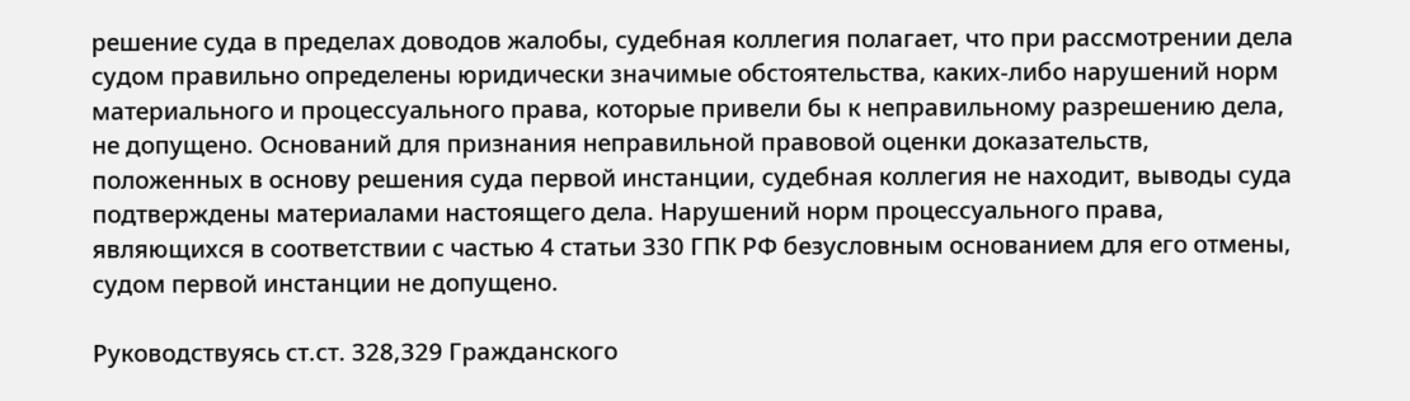решение суда в пределах доводов жалобы, судебная коллегия полагает, что при рассмотрении дела судом правильно определены юридически значимые обстоятельства, каких-либо нарушений норм материального и процессуального права, которые привели бы к неправильному разрешению дела, не допущено. Оснований для признания неправильной правовой оценки доказательств, положенных в основу решения суда первой инстанции, судебная коллегия не находит, выводы суда подтверждены материалами настоящего дела. Нарушений норм процессуального права, являющихся в соответствии с частью 4 статьи 330 ГПК РФ безусловным основанием для его отмены, судом первой инстанции не допущено.

Руководствуясь ст.ст. 328,329 Гражданского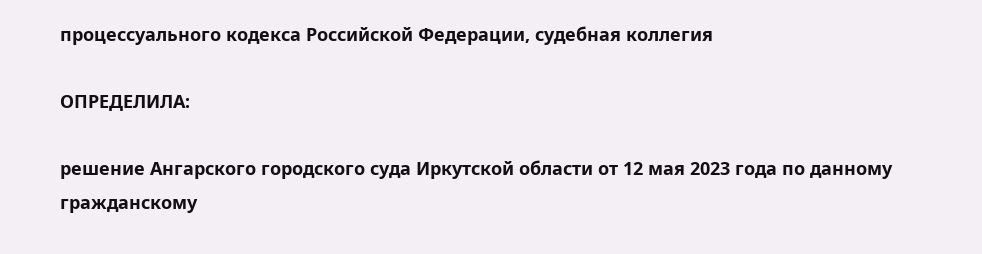процессуального кодекса Российской Федерации, судебная коллегия

ОПРЕДЕЛИЛА:

решение Ангарского городского суда Иркутской области от 12 мая 2023 года по данному гражданскому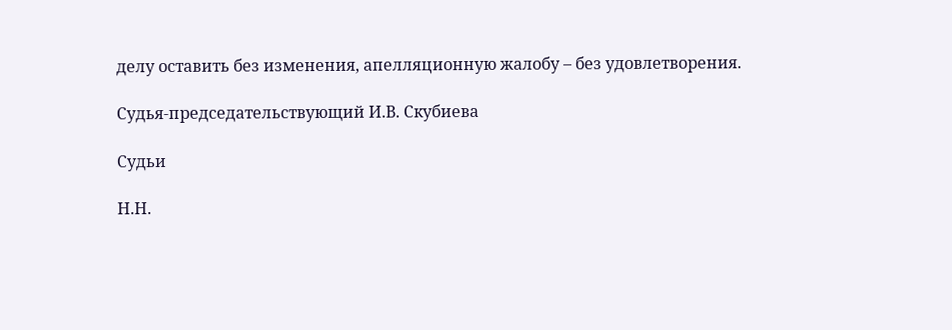делу оставить без изменения, апелляционную жалобу – без удовлетворения.

Судья-председательствующий И.В. Скубиева

Судьи

Н.Н.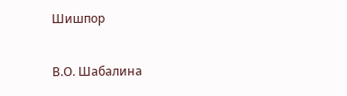Шишпор

В.О. Шабалина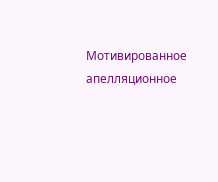Мотивированное апелляционное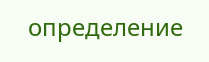определение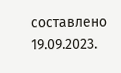составлено 19.09.2023.